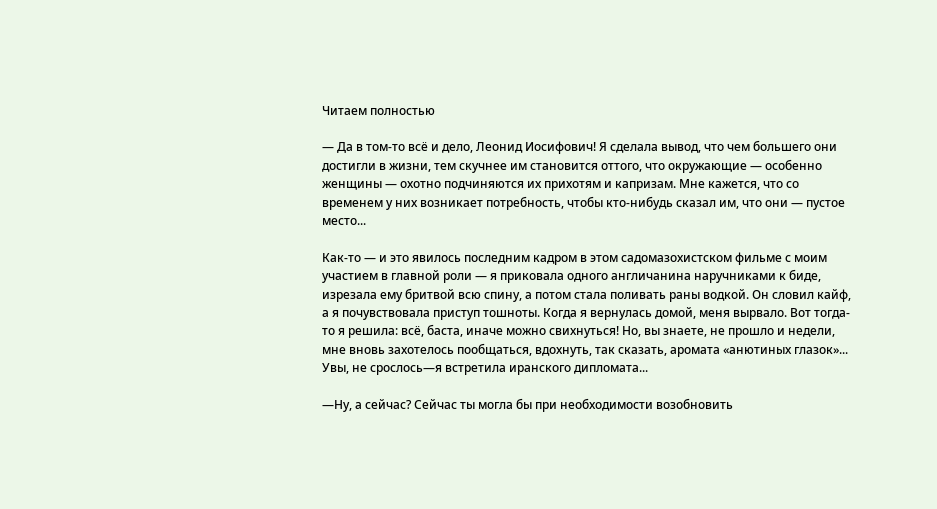Читаем полностью

— Да в том-то всё и дело, Леонид Иосифович! Я сделала вывод, что чем большего они достигли в жизни, тем скучнее им становится оттого, что окружающие — особенно женщины — охотно подчиняются их прихотям и капризам. Мне кажется, что со временем у них возникает потребность, чтобы кто-нибудь сказал им, что они — пустое место...

Как-то — и это явилось последним кадром в этом садомазохистском фильме с моим участием в главной роли — я приковала одного англичанина наручниками к биде, изрезала ему бритвой всю спину, а потом стала поливать раны водкой. Он словил кайф, а я почувствовала приступ тошноты. Когда я вернулась домой, меня вырвало. Вот тогда-то я решила: всё, баста, иначе можно свихнуться! Но, вы знаете, не прошло и недели, мне вновь захотелось пообщаться, вдохнуть, так сказать, аромата «анютиных глазок»... Увы, не срослось—я встретила иранского дипломата...

—Ну, а сейчас? Сейчас ты могла бы при необходимости возобновить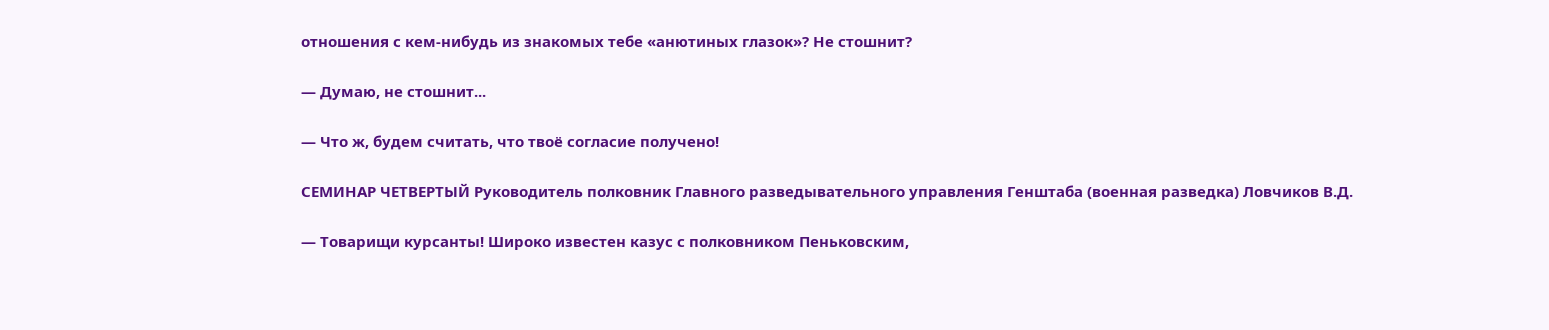отношения с кем-нибудь из знакомых тебе «анютиных глазок»? Не стошнит?

— Думаю, не стошнит...

— Что ж, будем считать, что твоё согласие получено!

СЕМИНАР ЧЕТВЕРТЫЙ Руководитель полковник Главного разведывательного управления Генштаба (военная разведка) Ловчиков В.Д.

— Товарищи курсанты! Широко известен казус с полковником Пеньковским,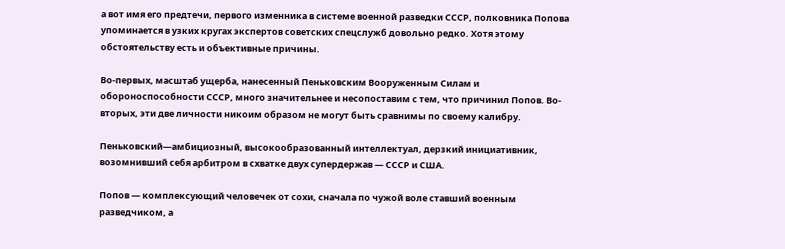а вот имя его предтечи, первого изменника в системе военной разведки СССР, полковника Попова упоминается в узких кругах экспертов советских спецслужб довольно редко. Хотя этому обстоятельству есть и объективные причины.

Во-первых, масштаб ущерба, нанесенный Пеньковским Вооруженным Силам и обороноспособности СССР, много значительнее и несопоставим с тем, что причинил Попов. Во-вторых, эти две личности никоим образом не могут быть сравнимы по своему калибру.

Пеньковский—амбициозный, высокообразованный интеллектуал, дерзкий инициативник, возомнивший себя арбитром в схватке двух супердержав — СССР и США.

Попов — комплексующий человечек от сохи, сначала по чужой воле ставший военным разведчиком, а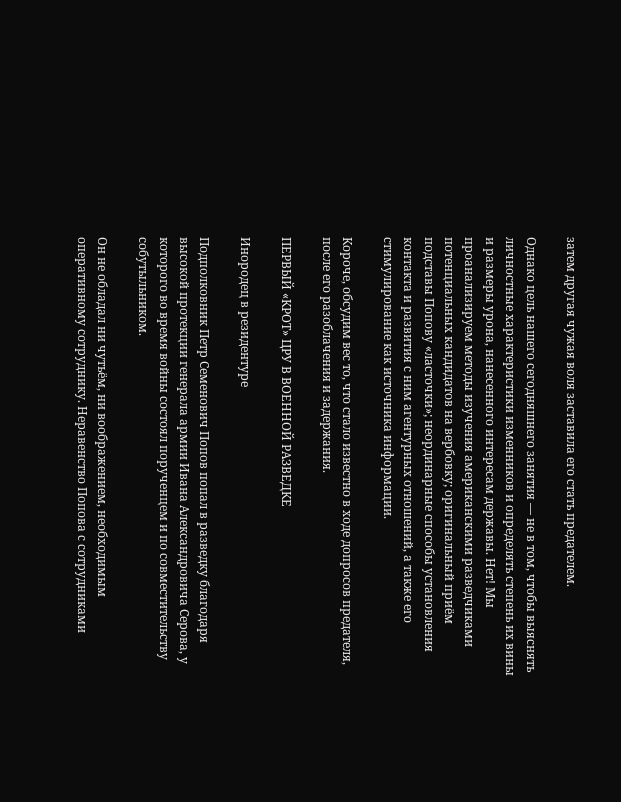затем другая чужая воля заставила его стать предателем.

Однако цель нашего сегодняшнего занятия — не в том, чтобы выяснять личностные характеристики изменников и определять степень их вины и размеры урона, нанесенного интересам державы. Нет! Мы проанализируем методы изучения американскими разведчиками потенциальных кандидатов на вербовку; оригинальный приём подставы Попову «ласточки»; неординарные способы установления контакта и развития с ним агентурных отношений, а также его стимулирование как источника информации.

Короче, обсудим вес то, что стало известно в ходе допросов предателя, после его разоблачения и задержания.

ПЕРВЫЙ «КРОТ» ЦРУ В ВОЕННОЙ РАЗВЕДКЕ

Инородец в резидентуре

Подполковник Петр Семенович Попов попал в разведку благодаря высокой протекции генерала армии Ивана Александровича Серова, у которого во время войны состоял порученцем и по совместительству собутыльником.

Он не обладал ни чутьём, ни воображением, необходимым оперативному сотруднику. Неравенство Попова с сотрудниками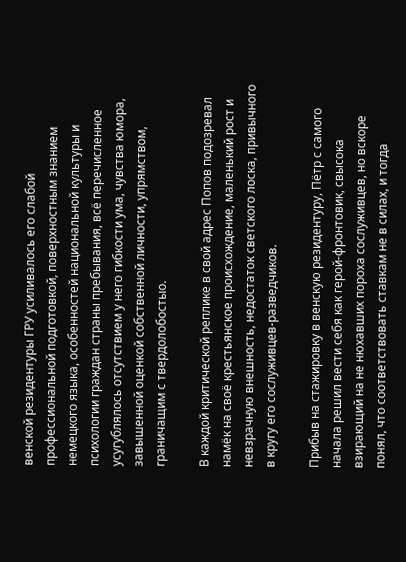венской резидентуры ГРУ усиливалось его слабой профессиональной подготовкой, поверхностным знанием немецкого языка, особенностей национальной культуры и психологии граждан страны пребывания, всё перечисленное усугублялось отсутствием у него гибкости ума, чувства юмора, завышенной оценкой собственной личности, упрямством, граничащим с твердолобостыо.

В каждой критической реплике в свой адрес Попов подозревал намёк на своё крестьянское происхождение, маленький рост и невзрачную внешность, недостаток светского лоска, привычного в кругу его сослуживцев-разведчиков.

Прибыв на стажировку в венскую резидентуру, Пётр с самого начала решил вести себя как герой-фронтовик, свысока взирающий на не нюхавших пороха сослуживцев, но вскоре понял, что соответствовать ставкам не в силах, и тогда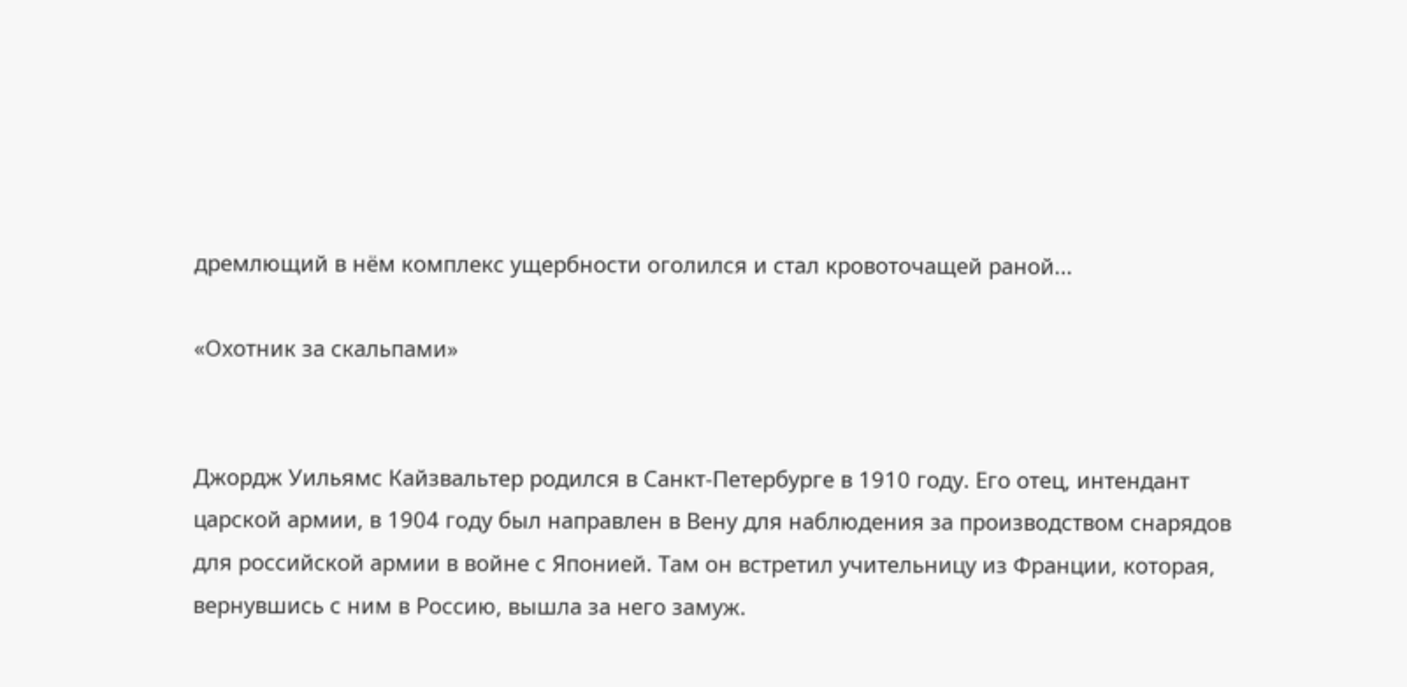дремлющий в нём комплекс ущербности оголился и стал кровоточащей раной...

«Охотник за скальпами»


Джордж Уильямс Кайзвальтер родился в Санкт-Петербурге в 1910 году. Его отец, интендант царской армии, в 1904 году был направлен в Вену для наблюдения за производством снарядов для российской армии в войне с Японией. Там он встретил учительницу из Франции, которая, вернувшись с ним в Россию, вышла за него замуж.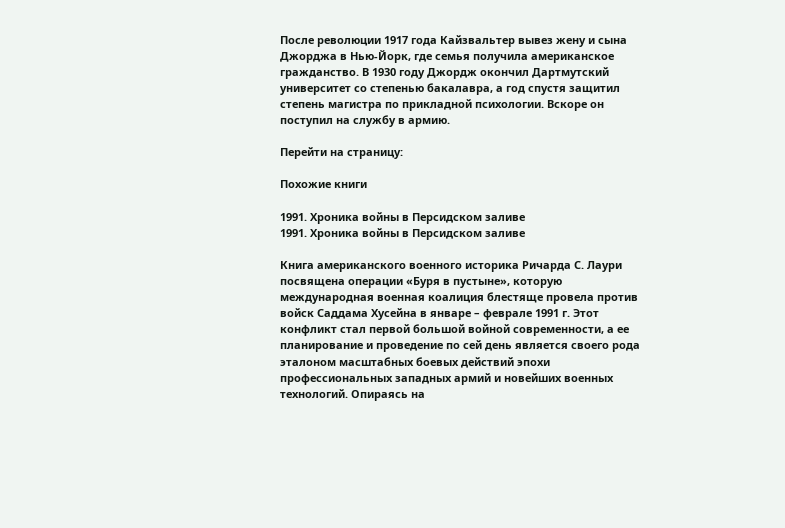После революции 1917 года Кайзвальтер вывез жену и сына Джорджа в Нью-Йорк, где семья получила американское гражданство. В 1930 году Джордж окончил Дартмутский университет со степенью бакалавра, а год спустя защитил степень магистра по прикладной психологии. Вскоре он поступил на службу в армию.

Перейти на страницу:

Похожие книги

1991. Хроника войны в Персидском заливе
1991. Хроника войны в Персидском заливе

Книга американского военного историка Ричарда С. Лаури посвящена операции «Буря в пустыне», которую международная военная коалиция блестяще провела против войск Саддама Хусейна в январе – феврале 1991 г. Этот конфликт стал первой большой войной современности, а ее планирование и проведение по сей день является своего рода эталоном масштабных боевых действий эпохи профессиональных западных армий и новейших военных технологий. Опираясь на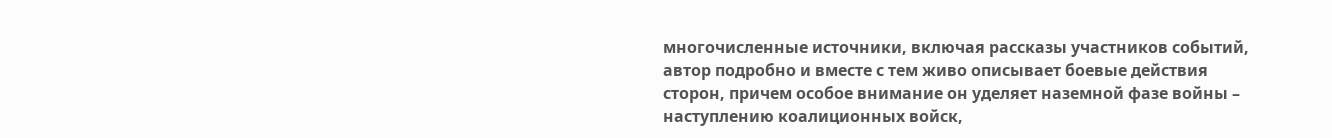многочисленные источники, включая рассказы участников событий, автор подробно и вместе с тем живо описывает боевые действия сторон, причем особое внимание он уделяет наземной фазе войны – наступлению коалиционных войск,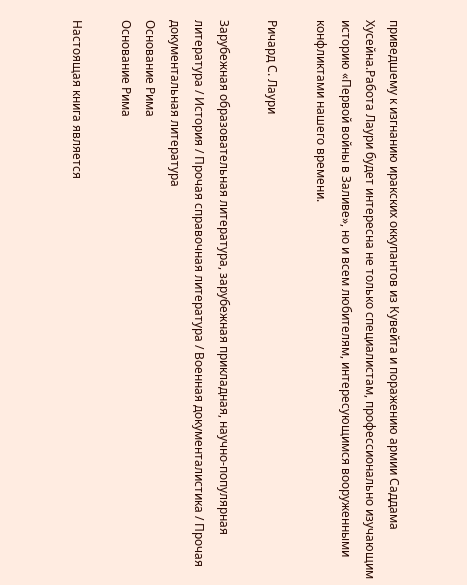приведшему к изгнанию иракских оккупантов из Кувейта и поражению армии Саддама Хусейна.Работа Лаури будет интересна не только специалистам, профессионально изучающим историю «Первой войны в Заливе», но и всем любителям, интересующимся вооруженными конфликтами нашего времени.

Ричард С. Лаури

Зарубежная образовательная литература, зарубежная прикладная, научно-популярная литература / История / Прочая справочная литература / Военная документалистика / Прочая документальная литература
Основание Рима
Основание Рима

Настоящая книга является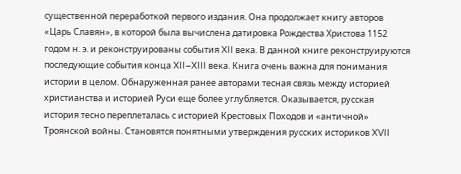существенной переработкой первого издания. Она продолжает книгу авторов «Царь Славян», в которой была вычислена датировка Рождества Христова 1152 годом н. э. и реконструированы события XII века. В данной книге реконструируются последующие события конца XII–XIII века. Книга очень важна для понимания истории в целом. Обнаруженная ранее авторами тесная связь между историей христианства и историей Руси еще более углубляется. Оказывается, русская история тесно переплеталась с историей Крестовых Походов и «античной» Троянской войны. Становятся понятными утверждения русских историков XVII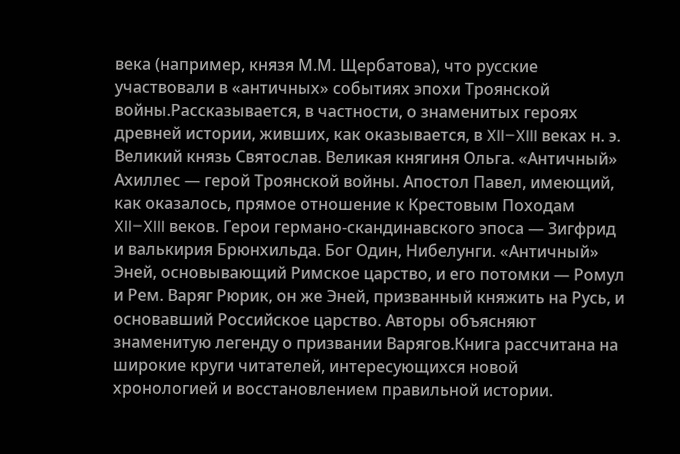века (например, князя М.М. Щербатова), что русские участвовали в «античных» событиях эпохи Троянской войны.Рассказывается, в частности, о знаменитых героях древней истории, живших, как оказывается, в XII–XIII веках н. э. Великий князь Святослав. Великая княгиня Ольга. «Античный» Ахиллес — герой Троянской войны. Апостол Павел, имеющий, как оказалось, прямое отношение к Крестовым Походам XII–XIII веков. Герои германо-скандинавского эпоса — Зигфрид и валькирия Брюнхильда. Бог Один, Нибелунги. «Античный» Эней, основывающий Римское царство, и его потомки — Ромул и Рем. Варяг Рюрик, он же Эней, призванный княжить на Русь, и основавший Российское царство. Авторы объясняют знаменитую легенду о призвании Варягов.Книга рассчитана на широкие круги читателей, интересующихся новой хронологией и восстановлением правильной истории.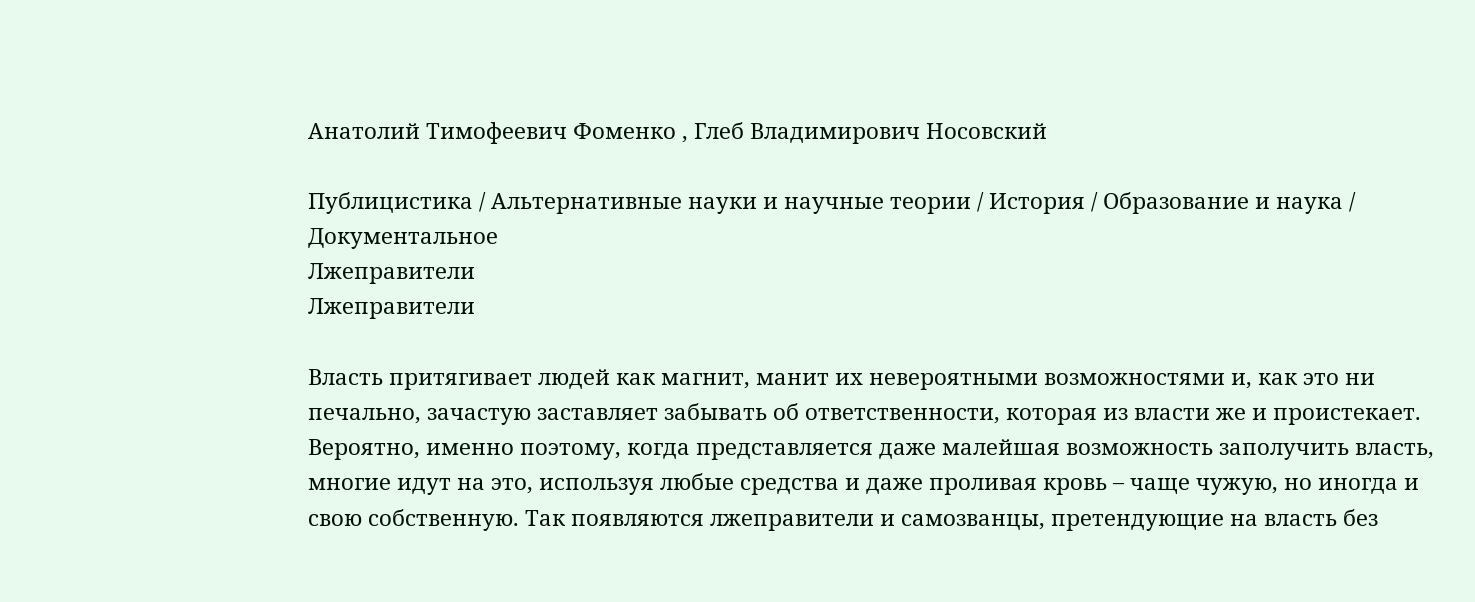Анатолий Тимофеевич Фоменко , Глеб Владимирович Носовский

Публицистика / Альтернативные науки и научные теории / История / Образование и наука / Документальное
Лжеправители
Лжеправители

Власть притягивает людей как магнит, манит их невероятными возможностями и, как это ни печально, зачастую заставляет забывать об ответственности, которая из власти же и проистекает. Вероятно, именно поэтому, когда представляется даже малейшая возможность заполучить власть, многие идут на это, используя любые средства и даже проливая кровь – чаще чужую, но иногда и свою собственную. Так появляются лжеправители и самозванцы, претендующие на власть без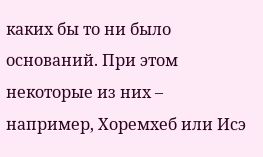каких бы то ни было оснований. При этом некоторые из них – например, Хоремхеб или Исэ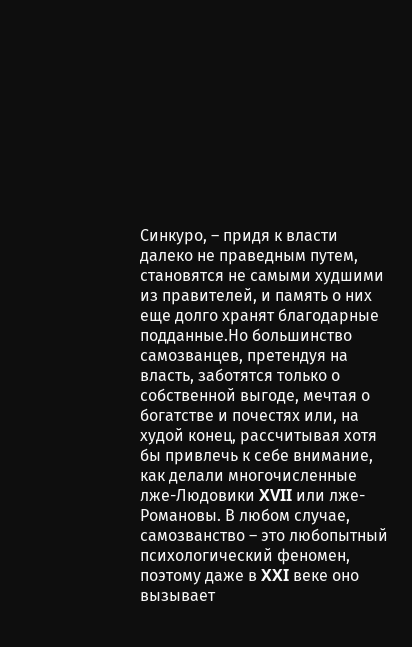Синкуро, – придя к власти далеко не праведным путем, становятся не самыми худшими из правителей, и память о них еще долго хранят благодарные подданные.Но большинство самозванцев, претендуя на власть, заботятся только о собственной выгоде, мечтая о богатстве и почестях или, на худой конец, рассчитывая хотя бы привлечь к себе внимание, как делали многочисленные лже-Людовики XVII или лже-Романовы. В любом случае, самозванство – это любопытный психологический феномен, поэтому даже в XXI веке оно вызывает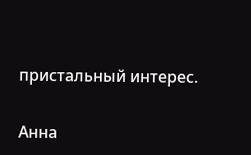пристальный интерес.

Анна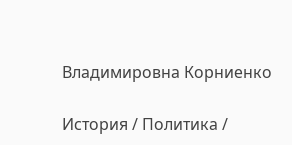Владимировна Корниенко

История / Политика /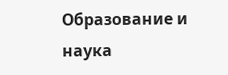Образование и наука